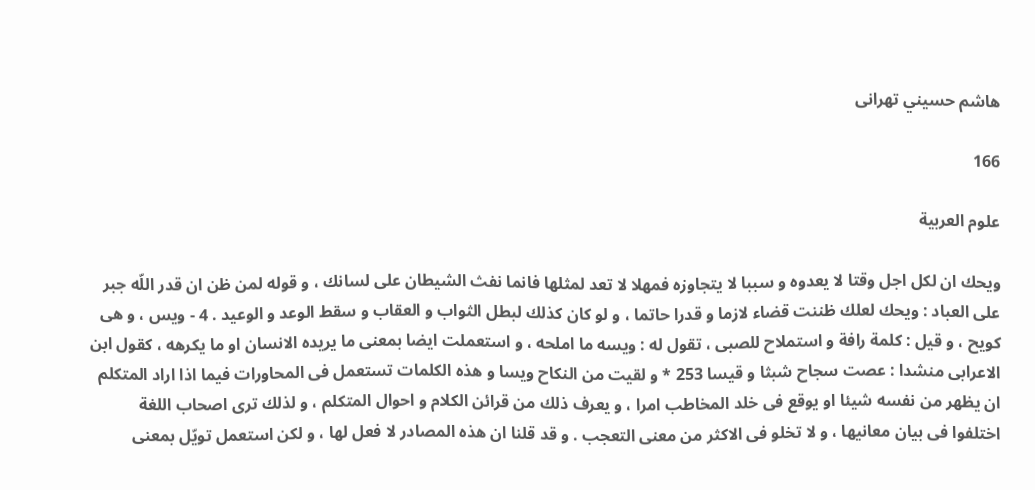هاشم حسيني تهرانى

166

علوم العربية

ويحك ان لكل اجل وقتا لا يعدوه و سببا لا يتجاوزه فمهلا لا تعد لمثلها فانما نفث الشيطان على لسانك ، و قوله لمن ظن ان قدر اللّه جبر على العباد : ويحك لعلك ظننت قضاء لازما و قدرا حاتما ، و لو كان كذلك لبطل الثواب و العقاب و سقط الوعد و الوعيد . 4 - ويس ، و هى كويح ، و قيل : كلمة رافة و استملاح للصبى ، تقول له : ويسه ما املحه ، و استعملت ايضا بمعنى ما يريده الانسان او ما يكرهه ، كقول ابن الاعرابى منشدا : عصت سجاح شبثا و قيسا 253 * و لقيت من النكاح ويسا و هذه الكلمات تستعمل فى المحاورات فيما اذا اراد المتكلم ان يظهر من نفسه شيئا او يوقع فى خلد المخاطب امرا ، و يعرف ذلك من قرائن الكلام و احوال المتكلم ، و لذلك ترى اصحاب اللغة اختلفوا فى بيان معانيها ، و لا تخلو فى الاكثر من معنى التعجب . و قد قلنا ان هذه المصادر لا فعل لها ، و لكن استعمل تويّل بمعنى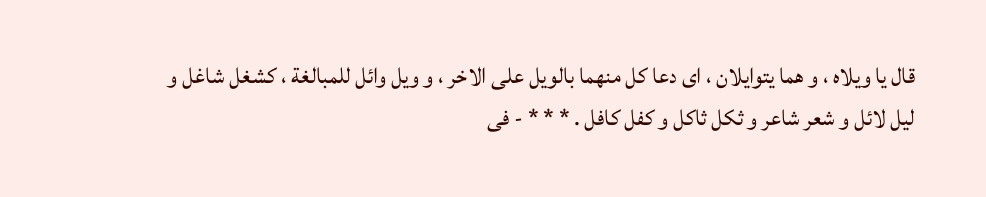قال يا ويلاه ، و هما يتوايلان ، اى دعا كل منهما بالويل على الاخر ، و ويل وائل للمبالغة ، كشغل شاغل و ليل لائل و شعر شاعر و ثكل ثاكل و كفل كافل . * * * - فى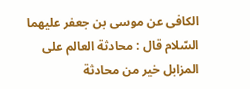الكافى عن موسى بن جعفر عليهما السّلام قال : محادثة العالم على المزابل خير من محادثة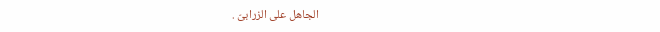الجاهل على الزرابىّ .